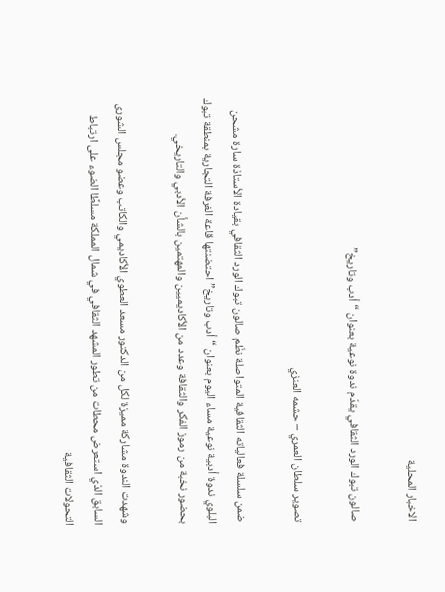الاخبار المحلية

صالون تبوك الورد الثقافي يقدّم ندوة نوعية بعنوان “أدب وتاريخ”

تصوير سلطان العمري – حشمه العنزي

ضمن سلسلة فعالياته الثقافية المتواصلة نظّم صالون تبوك الورد الثقافي بقيادة الأستاذة سارة مشحن البلوي ندوة أدبية نوعية مساء اليوم بعنوان “أدب وتاريخ” احتضنتها قاعة الغرفة التجارية بمنطقة تبوك بحضور نخبة من رموز الفكر والثقافة وعدد من الأكاديميين والمهتمين بالشأن الأدبي والتاريخي.

وشهدت الندوة مشاركة مميزة لكل من الدكتور مسعد العطوي الأكاديمي والكاتب وعضو مجلس الشورى السابق الذي استعرض محطات من تطور المشهد الثقافي في شمال المملكة مسلطًا الضوء على ارتباط التحولات الثقافية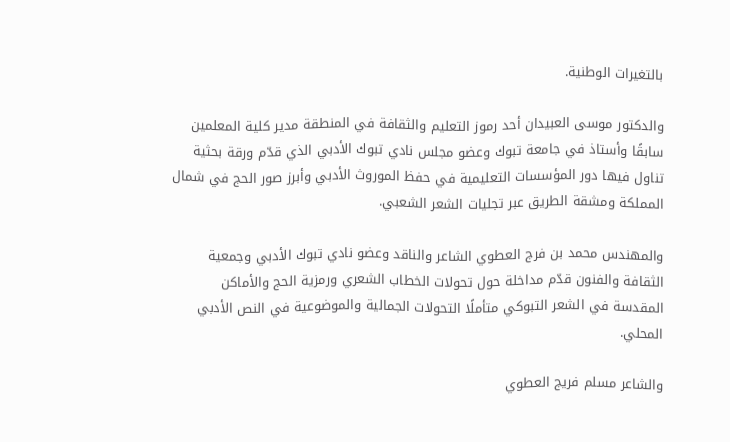بالتغيرات الوطنية.

والدكتور موسى العبيدان أحد رموز التعليم والثقافة في المنطقة مدير كلية المعلمين سابقًا وأستاذ في جامعة تبوك وعضو مجلس نادي تبوك الأدبي الذي قدّم ورقة بحثية تناول فيها دور المؤسسات التعليمية في حفظ الموروث الأدبي وأبرز صور الحج في شمال المملكة ومشقة الطريق عبر تجليات الشعر الشعبي.

والمهندس محمد بن فرج العطوي الشاعر والناقد وعضو نادي تبوك الأدبي وجمعية الثقافة والفنون قدّم مداخلة حول تحولات الخطاب الشعري ورمزية الحج والأماكن المقدسة في الشعر التبوكي متأملًا التحولات الجمالية والموضوعية في النص الأدبي المحلي.

والشاعر مسلم فريج العطوي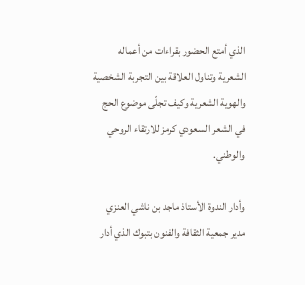الذي أمتع الحضور بقراءات من أعماله الشعرية وتناول العلاقة بين التجربة الشخصية والهوية الشعرية وكيف تجلّى موضوع الحج في الشعر السعودي كرمز للارتقاء الروحي والوطني.

وأدار الندوة الأستاذ ماجد بن ناشي العنزي مدير جمعية الثقافة والفنون بتبوك الذي أدار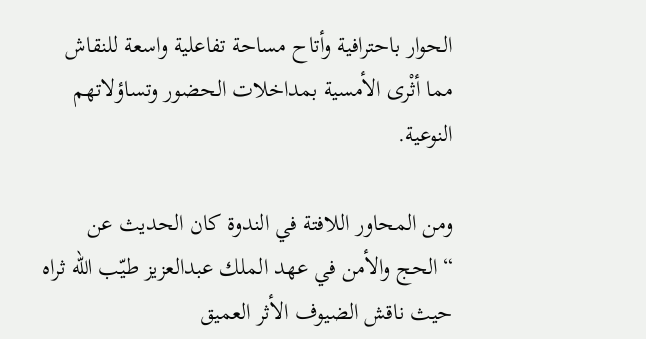الحوار باحترافية وأتاح مساحة تفاعلية واسعة للنقاش مما أثْرى الأمسية بمداخلات الحضور وتساؤلاتهم النوعية.

ومن المحاور اللافتة في الندوة كان الحديث عن
“الحج والأمن في عهد الملك عبدالعزيز طيّب الله ثراه حيث ناقش الضيوف الأثر العميق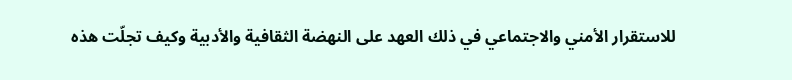للاستقرار الأمني والاجتماعي في ذلك العهد على النهضة الثقافية والأدبية وكيف تجلّت هذه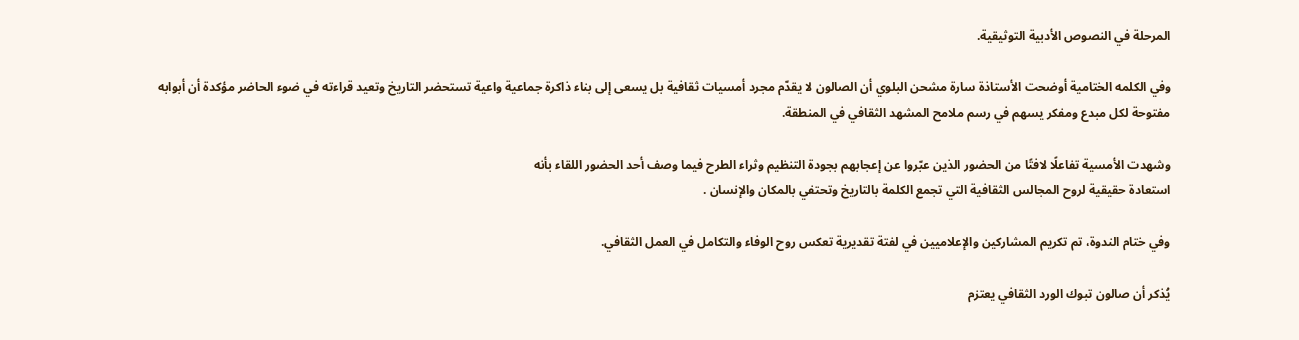المرحلة في النصوص الأدبية التوثيقية.

وفي الكلمه الختامية أوضحت الأستاذة سارة مشحن البلوي أن الصالون لا يقدّم مجرد أمسيات ثقافية بل يسعى إلى بناء ذاكرة جماعية واعية تستحضر التاريخ وتعيد قراءته في ضوء الحاضر مؤكدة أن أبوابه مفتوحة لكل مبدع ومفكر يسهم في رسم ملامح المشهد الثقافي في المنطقة.

وشهدت الأمسية تفاعلًا لافتًا من الحضور الذين عبّروا عن إعجابهم بجودة التنظيم وثراء الطرح فيما وصف أحد الحضور اللقاء بأنه
استعادة حقيقية لروح المجالس الثقافية التي تجمع الكلمة بالتاريخ وتحتفي بالمكان والإنسان .

وفي ختام الندوة، تم تكريم المشاركين والإعلاميين في لفتة تقديرية تعكس روح الوفاء والتكامل في العمل الثقافي.

يُذكر أن صالون تبوك الورد الثقافي يعتزم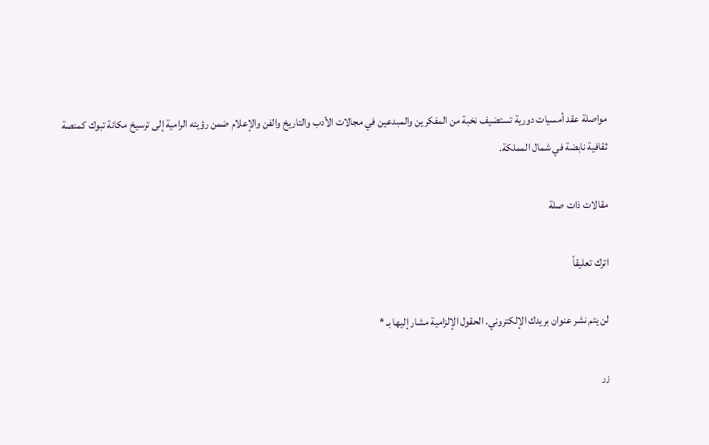مواصلة عقد أمسيات دورية تستضيف نخبة من المفكرين والمبدعين في مجالات الأدب والتاريخ والفن والإعلام ضمن رؤيته الرامية إلى ترسيخ مكانة تبوك كمنصة ثقافية نابضة في شمال المملكة.

مقالات ذات صلة

اترك تعليقاً

لن يتم نشر عنوان بريدك الإلكتروني. الحقول الإلزامية مشار إليها بـ *

زر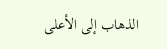الذهاب إلى الأعلى